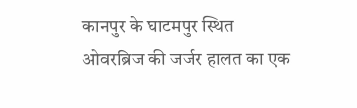कानपुर के घाटमपुर स्थित ओवरब्रिज की जर्जर हालत का एक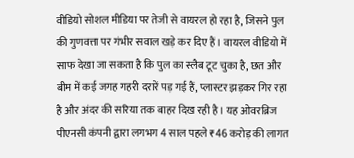वीडियो सोशल मीडिया पर तेजी से वायरल हो रहा है, जिसने पुल की गुणवत्ता पर गंभीर सवाल खड़े कर दिए हैं। वायरल वीडियो में साफ देखा जा सकता है कि पुल का स्लैब टूट चुका है, छत और बीम में कई जगह गहरी दरारें पड़ गई हैं, प्लास्टर झड़कर गिर रहा है और अंदर की सरिया तक बाहर दिख रही है। यह ओवरब्रिज पीएनसी कंपनी द्वारा लगभग 4 साल पहले ₹46 करोड़ की लागत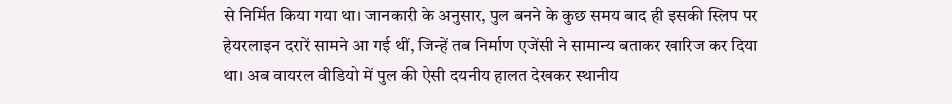से निर्मित किया गया था। जानकारी के अनुसार, पुल बनने के कुछ समय बाद ही इसकी स्लिप पर हेयरलाइन दरारें सामने आ गई थीं, जिन्हें तब निर्माण एजेंसी ने सामान्य बताकर खारिज कर दिया था। अब वायरल वीडियो में पुल की ऐसी दयनीय हालत देखकर स्थानीय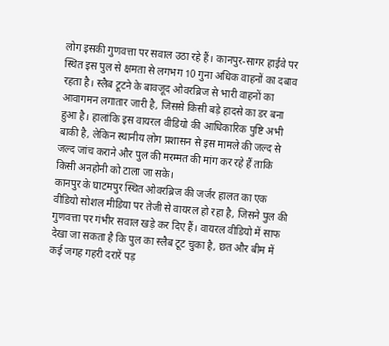लोग इसकी गुणवत्ता पर सवाल उठा रहे हैं। कानपुर-सागर हाईवे पर स्थित इस पुल से क्षमता से लगभग 10 गुना अधिक वाहनों का दबाव रहता है। स्लैब टूटने के बावजूद ओवरब्रिज से भारी वाहनों का आवागमन लगातार जारी है, जिससे किसी बड़े हादसे का डर बना हुआ है। हालांकि इस वायरल वीडियो की आधिकारिक पुष्टि अभी बाकी है, लेकिन स्थानीय लोग प्रशासन से इस मामले की जल्द से जल्द जांच कराने और पुल की मरम्मत की मांग कर रहे हैं ताकि किसी अनहोनी को टाला जा सके।
कानपुर के घाटमपुर स्थित ओवरब्रिज की जर्जर हालत का एक वीडियो सोशल मीडिया पर तेजी से वायरल हो रहा है, जिसने पुल की गुणवत्ता पर गंभीर सवाल खड़े कर दिए हैं। वायरल वीडियो में साफ देखा जा सकता है कि पुल का स्लैब टूट चुका है, छत और बीम में कई जगह गहरी दरारें पड़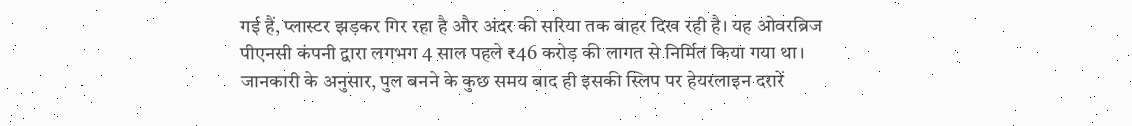गई हैं, प्लास्टर झड़कर गिर रहा है और अंदर की सरिया तक बाहर दिख रही है। यह ओवरब्रिज पीएनसी कंपनी द्वारा लगभग 4 साल पहले ₹46 करोड़ की लागत से निर्मित किया गया था। जानकारी के अनुसार, पुल बनने के कुछ समय बाद ही इसकी स्लिप पर हेयरलाइन दरारें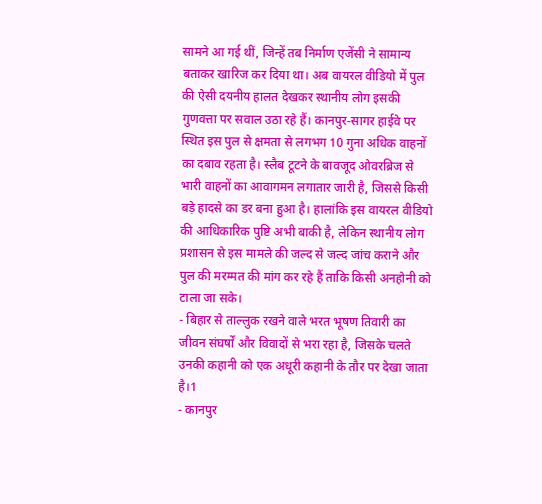सामने आ गई थीं, जिन्हें तब निर्माण एजेंसी ने सामान्य बताकर खारिज कर दिया था। अब वायरल वीडियो में पुल की ऐसी दयनीय हालत देखकर स्थानीय लोग इसकी गुणवत्ता पर सवाल उठा रहे हैं। कानपुर-सागर हाईवे पर स्थित इस पुल से क्षमता से लगभग 10 गुना अधिक वाहनों का दबाव रहता है। स्लैब टूटने के बावजूद ओवरब्रिज से भारी वाहनों का आवागमन लगातार जारी है, जिससे किसी बड़े हादसे का डर बना हुआ है। हालांकि इस वायरल वीडियो की आधिकारिक पुष्टि अभी बाकी है, लेकिन स्थानीय लोग प्रशासन से इस मामले की जल्द से जल्द जांच कराने और पुल की मरम्मत की मांग कर रहे हैं ताकि किसी अनहोनी को टाला जा सके।
- बिहार से ताल्लुक रखने वाले भरत भूषण तिवारी का जीवन संघर्षों और विवादों से भरा रहा है, जिसके चलते उनकी कहानी को एक अधूरी कहानी के तौर पर देखा जाता है।1
- कानपुर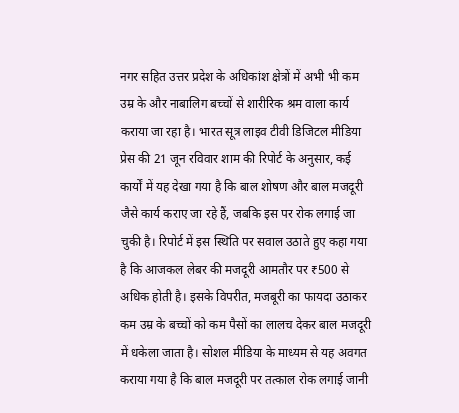नगर सहित उत्तर प्रदेश के अधिकांश क्षेत्रों में अभी भी कम उम्र के और नाबालिग बच्चों से शारीरिक श्रम वाला कार्य कराया जा रहा है। भारत सूत्र लाइव टीवी डिजिटल मीडिया प्रेस की 21 जून रविवार शाम की रिपोर्ट के अनुसार, कई कार्यों में यह देखा गया है कि बाल शोषण और बाल मजदूरी जैसे कार्य कराए जा रहे हैं, जबकि इस पर रोक लगाई जा चुकी है। रिपोर्ट में इस स्थिति पर सवाल उठाते हुए कहा गया है कि आजकल लेबर की मजदूरी आमतौर पर ₹500 से अधिक होती है। इसके विपरीत, मजबूरी का फायदा उठाकर कम उम्र के बच्चों को कम पैसों का लालच देकर बाल मजदूरी में धकेला जाता है। सोशल मीडिया के माध्यम से यह अवगत कराया गया है कि बाल मजदूरी पर तत्काल रोक लगाई जानी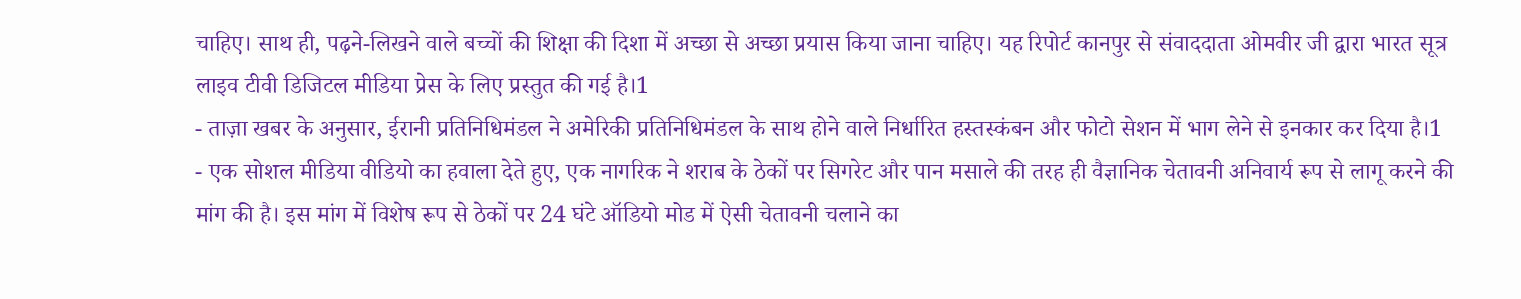चाहिए। साथ ही, पढ़ने-लिखने वाले बच्चों की शिक्षा की दिशा में अच्छा से अच्छा प्रयास किया जाना चाहिए। यह रिपोर्ट कानपुर से संवाददाता ओमवीर जी द्वारा भारत सूत्र लाइव टीवी डिजिटल मीडिया प्रेस के लिए प्रस्तुत की गई है।1
- ताज़ा खबर के अनुसार, ईरानी प्रतिनिधिमंडल ने अमेरिकी प्रतिनिधिमंडल के साथ होने वाले निर्धारित हस्तस्कंबन और फोटो सेशन में भाग लेने से इनकार कर दिया है।1
- एक सोशल मीडिया वीडियो का हवाला देते हुए, एक नागरिक ने शराब के ठेकों पर सिगरेट और पान मसाले की तरह ही वैज्ञानिक चेतावनी अनिवार्य रूप से लागू करने की मांग की है। इस मांग में विशेष रूप से ठेकों पर 24 घंटे ऑडियो मोड में ऐसी चेतावनी चलाने का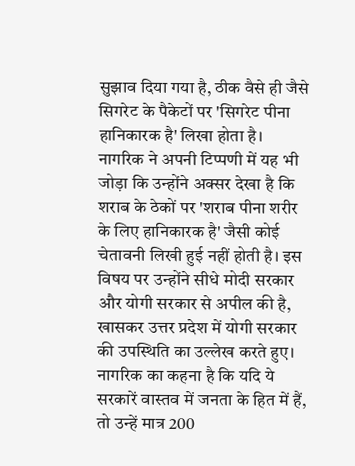सुझाव दिया गया है, ठीक वैसे ही जैसे सिगरेट के पैकेटों पर 'सिगरेट पीना हानिकारक है' लिखा होता है। नागरिक ने अपनी टिप्पणी में यह भी जोड़ा कि उन्होंने अक्सर देखा है कि शराब के ठेकों पर 'शराब पीना शरीर के लिए हानिकारक है' जैसी कोई चेतावनी लिखी हुई नहीं होती है। इस विषय पर उन्होंने सीधे मोदी सरकार और योगी सरकार से अपील की है, खासकर उत्तर प्रदेश में योगी सरकार की उपस्थिति का उल्लेख करते हुए। नागरिक का कहना है कि यदि ये सरकारें वास्तव में जनता के हित में हैं, तो उन्हें मात्र 200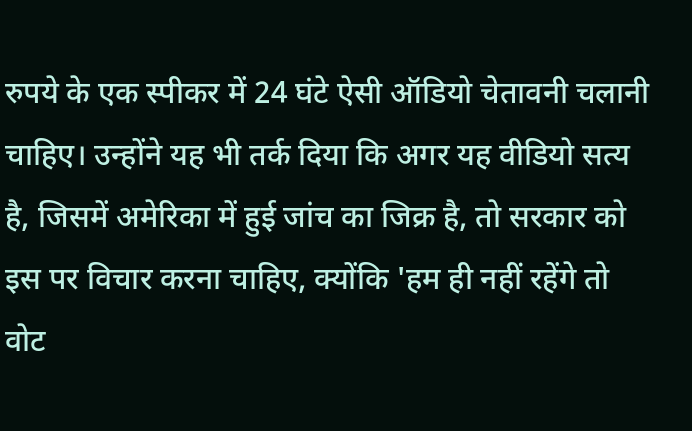रुपये के एक स्पीकर में 24 घंटे ऐसी ऑडियो चेतावनी चलानी चाहिए। उन्होंने यह भी तर्क दिया कि अगर यह वीडियो सत्य है, जिसमें अमेरिका में हुई जांच का जिक्र है, तो सरकार को इस पर विचार करना चाहिए, क्योंकि 'हम ही नहीं रहेंगे तो वोट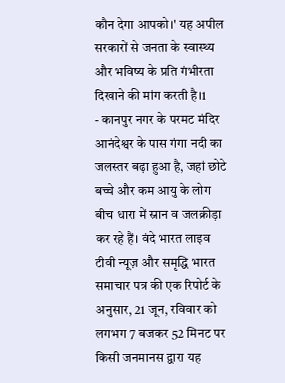कौन देगा आपको।' यह अपील सरकारों से जनता के स्वास्थ्य और भविष्य के प्रति गंभीरता दिखाने की मांग करती है।1
- कानपुर नगर के परमट मंदिर आनंदेश्वर के पास गंगा नदी का जलस्तर बढ़ा हुआ है, जहां छोटे बच्चे और कम आयु के लोग बीच धारा में स्नान व जलक्रीड़ा कर रहे हैं। वंदे भारत लाइव टीवी न्यूज़ और समृद्धि भारत समाचार पत्र की एक रिपोर्ट के अनुसार, 21 जून, रविवार को लगभग 7 बजकर 52 मिनट पर किसी जनमानस द्वारा यह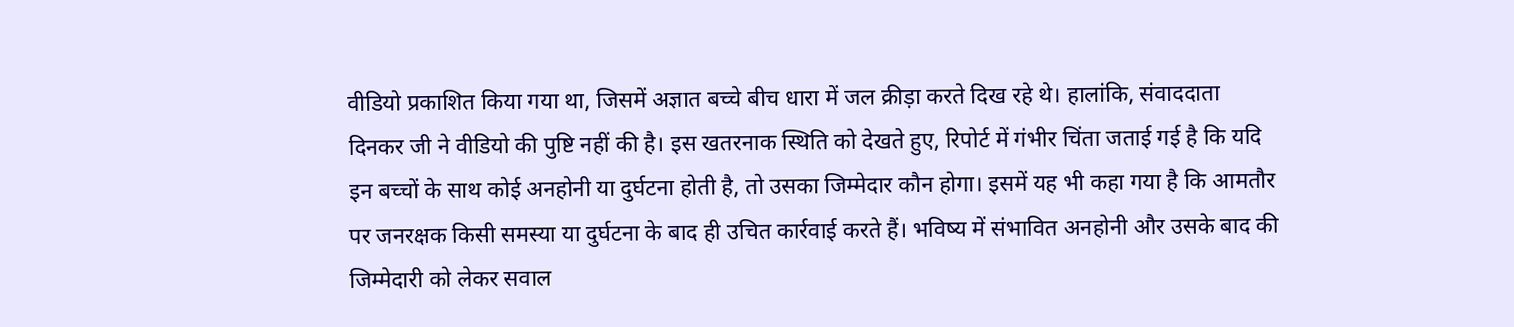वीडियो प्रकाशित किया गया था, जिसमें अज्ञात बच्चे बीच धारा में जल क्रीड़ा करते दिख रहे थे। हालांकि, संवाददाता दिनकर जी ने वीडियो की पुष्टि नहीं की है। इस खतरनाक स्थिति को देखते हुए, रिपोर्ट में गंभीर चिंता जताई गई है कि यदि इन बच्चों के साथ कोई अनहोनी या दुर्घटना होती है, तो उसका जिम्मेदार कौन होगा। इसमें यह भी कहा गया है कि आमतौर पर जनरक्षक किसी समस्या या दुर्घटना के बाद ही उचित कार्रवाई करते हैं। भविष्य में संभावित अनहोनी और उसके बाद की जिम्मेदारी को लेकर सवाल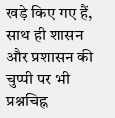खड़े किए गए हैं, साथ ही शासन और प्रशासन की चुप्पी पर भी प्रश्नचिह्न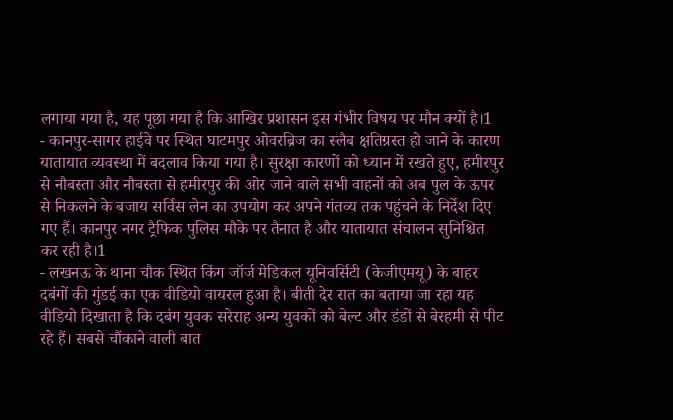लगाया गया है, यह पूछा गया है कि आखिर प्रशासन इस गंभीर विषय पर मौन क्यों है।1
- कानपुर-सागर हाईवे पर स्थित घाटमपुर ओवरब्रिज का स्लैब क्षतिग्रस्त हो जाने के कारण यातायात व्यवस्था में बदलाव किया गया है। सुरक्षा कारणों को ध्यान में रखते हुए, हमीरपुर से नौबस्ता और नौबस्ता से हमीरपुर की ओर जाने वाले सभी वाहनों को अब पुल के ऊपर से निकलने के बजाय सर्विस लेन का उपयोग कर अपने गंतव्य तक पहुंचने के निर्देश दिए गए हैं। कानपुर नगर ट्रैफिक पुलिस मौके पर तैनात है और यातायात संचालन सुनिश्चित कर रही है।1
- लखनऊ के थाना चौक स्थित किंग जॉर्ज मेडिकल यूनिवर्सिटी (केजीएमयू) के बाहर दबंगों की गुंडई का एक वीडियो वायरल हुआ है। बीती देर रात का बताया जा रहा यह वीडियो दिखाता है कि दबंग युवक सरेराह अन्य युवकों को बेल्ट और डंडों से बेरहमी से पीट रहे हैं। सबसे चौंकाने वाली बात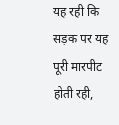यह रही कि सड़क पर यह पूरी मारपीट होती रही,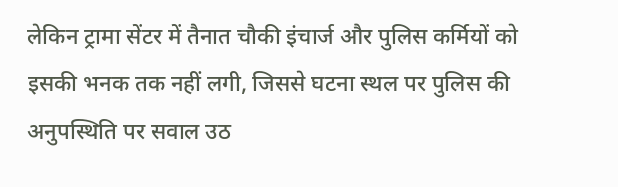लेकिन ट्रामा सेंटर में तैनात चौकी इंचार्ज और पुलिस कर्मियों को इसकी भनक तक नहीं लगी, जिससे घटना स्थल पर पुलिस की अनुपस्थिति पर सवाल उठ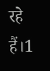रहे हैं।1